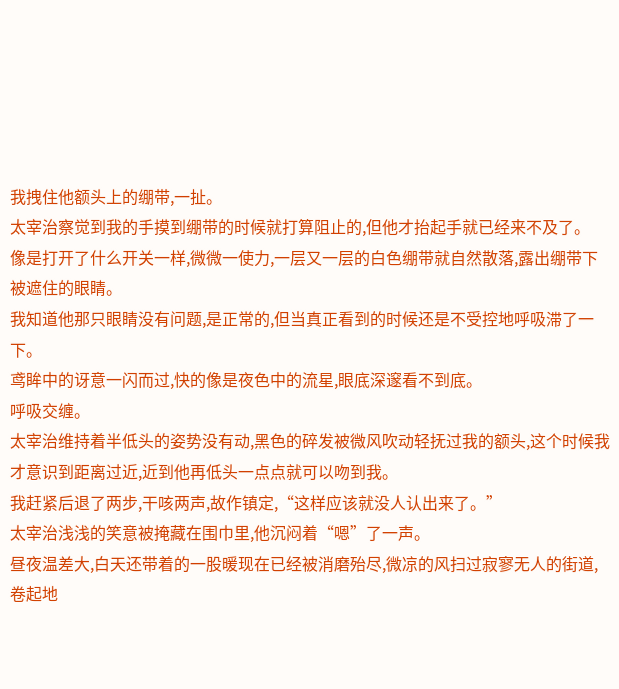我拽住他额头上的绷带,一扯。
太宰治察觉到我的手摸到绷带的时候就打算阻止的,但他才抬起手就已经来不及了。
像是打开了什么开关一样,微微一使力,一层又一层的白色绷带就自然散落,露出绷带下被遮住的眼睛。
我知道他那只眼睛没有问题,是正常的,但当真正看到的时候还是不受控地呼吸滞了一下。
鸢眸中的讶意一闪而过,快的像是夜色中的流星,眼底深邃看不到底。
呼吸交缠。
太宰治维持着半低头的姿势没有动,黑色的碎发被微风吹动轻抚过我的额头,这个时候我才意识到距离过近,近到他再低头一点点就可以吻到我。
我赶紧后退了两步,干咳两声,故作镇定,“这样应该就没人认出来了。”
太宰治浅浅的笑意被掩藏在围巾里,他沉闷着“嗯”了一声。
昼夜温差大,白天还带着的一股暖现在已经被消磨殆尽,微凉的风扫过寂寥无人的街道,卷起地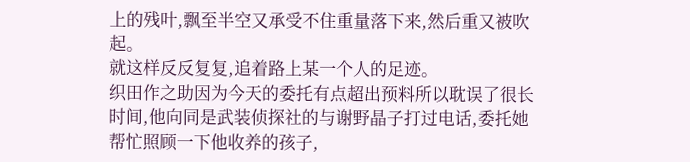上的残叶,飘至半空又承受不住重量落下来,然后重又被吹起。
就这样反反复复,追着路上某一个人的足迹。
织田作之助因为今天的委托有点超出预料所以耽误了很长时间,他向同是武装侦探社的与谢野晶子打过电话,委托她帮忙照顾一下他收养的孩子,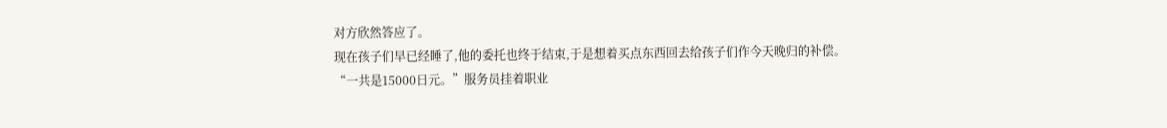对方欣然答应了。
现在孩子们早已经睡了,他的委托也终于结束,于是想着买点东西回去给孩子们作今天晚归的补偿。
“一共是15000日元。”服务员挂着职业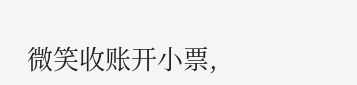微笑收账开小票,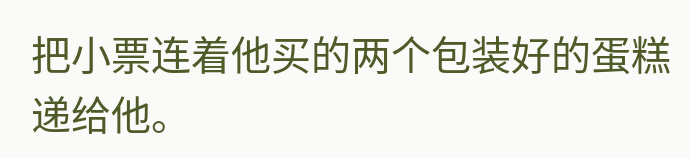把小票连着他买的两个包装好的蛋糕递给他。